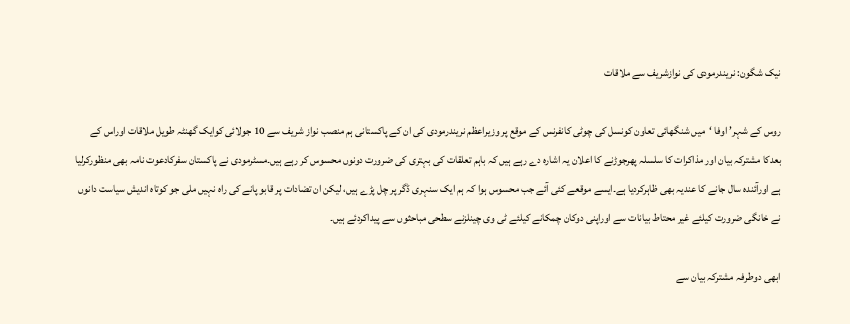نیک شگون: نریندرمودی کی نوازشریف سے ملاقات

روس کے شہر’ اوفا ‘میں شنگھائی تعاون کونسل کی چوٹی کانفرنس کے موقع پر وزیراعظم نریندرمودی کی ان کے پاکستانی ہم منصب نواز شریف سے 10 جولائی کوایک گھنٹہ طویل ملاقات اوراس کے بعدکا مشترکہ بیان اور مذاکرات کا سلسلہ پھرجوڑنے کا اعلان یہ اشارہ دے رہے ہیں کہ باہم تعلقات کی بہتری کی ضرورت دونوں محسوس کر رہے ہیں۔مسٹرمودی نے پاکستان سفرکادعوت نامہ بھی منظورکرلیا ہے اورآئندہ سال جانے کا عندیہ بھی ظاہرکردیا ہے۔ایسے موقعے کئی آئے جب محسوس ہوا کہ ہم ایک سنہری ڈگر پر چل پڑے ہیں، لیکن ان تضادات پر قابو پانے کی راہ نہیں ملی جو کوتاہ اندیش سیاست دانوں نے خانگی ضرورت کیلئے غیر محتاط بیانات سے اوراپنی دوکان چمکانے کیلئے ٹی وی چینلزنے سطحی مباحثوں سے پیداکردئے ہیں۔

ابھی دوطرفہ مشترکہ بیان سے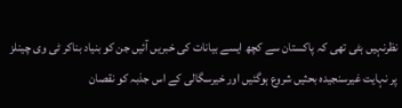نظرنہیں ہٹی تھی کہ پاکستان سے کچھ ایسے بیانات کی خبریں آئیں جن کو بنیاد بناکر ٹی وی چینلز پر نہایت غیرسنجیدہ بحثیں شروع ہوگئیں اور خیرسگالی کے اس جذبہ کو نقصان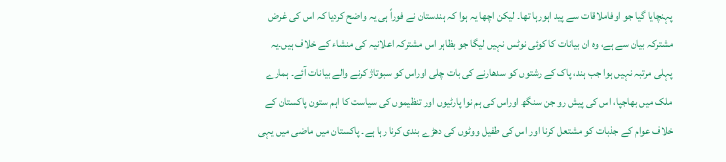پہنچایا گیا جو اوفاملاقات سے پید اہورہا تھا۔ لیکن اچھا یہ ہوا کہ ہندستان نے فوراً ہی یہ واضح کردیا کہ اس کی غرض مشترکہ بیان سے ہے، وہ ان بیانات کا کوئی نوٹس نہیں لیگا جو بظاہر اس مشترکہ اعلانیہ کی منشاء کے خلاف ہیں۔یہ پہلی مرتبہ نہیں ہوا جب ہند، پاک کے رشتوں کو سدھارنے کی بات چلی اوراس کو سبوتاژ کرنے والے بیانات آئے۔ ہمارے ملک میں بھاجپا، اس کی پیش رو جن سنگھ اوراس کی ہم نوا پارٹیوں اور تنظیموں کی سیاست کا اہم ستون پاکستان کے خلاف عوام کے جذبات کو مشتعل کرنا اور اس کی طفیل ووٹوں کی دھڑے بندی کرنا رہا ہے۔ پاکستان میں ماضی میں یہی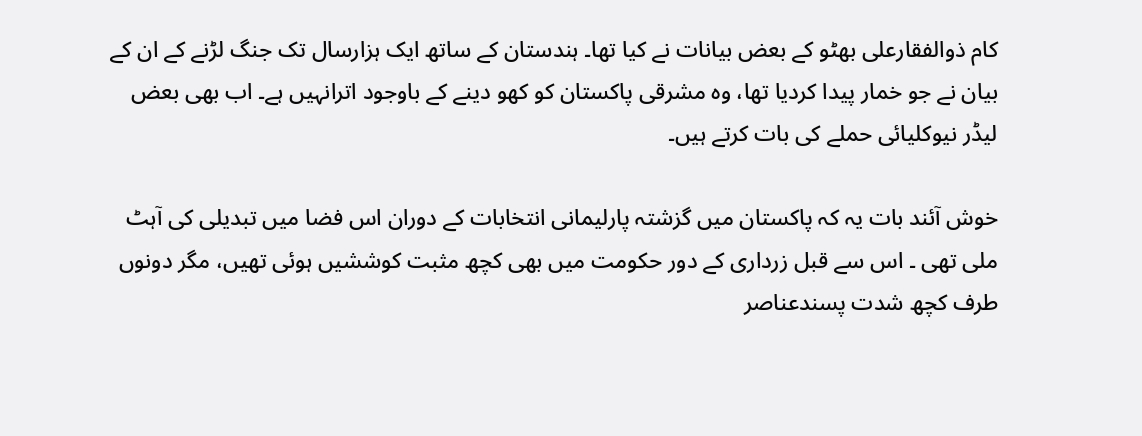کام ذوالفقارعلی بھٹو کے بعض بیانات نے کیا تھا۔ ہندستان کے ساتھ ایک ہزارسال تک جنگ لڑنے کے ان کے بیان نے جو خمار پیدا کردیا تھا، وہ مشرقی پاکستان کو کھو دینے کے باوجود اترانہیں ہے۔ اب بھی بعض لیڈر نیوکلیائی حملے کی بات کرتے ہیں۔

خوش آئند بات یہ کہ پاکستان میں گزشتہ پارلیمانی انتخابات کے دوران اس فضا میں تبدیلی کی آہٹ ملی تھی ۔ اس سے قبل زرداری کے دور حکومت میں بھی کچھ مثبت کوششیں ہوئی تھیں، مگر دونوں طرف کچھ شدت پسندعناصر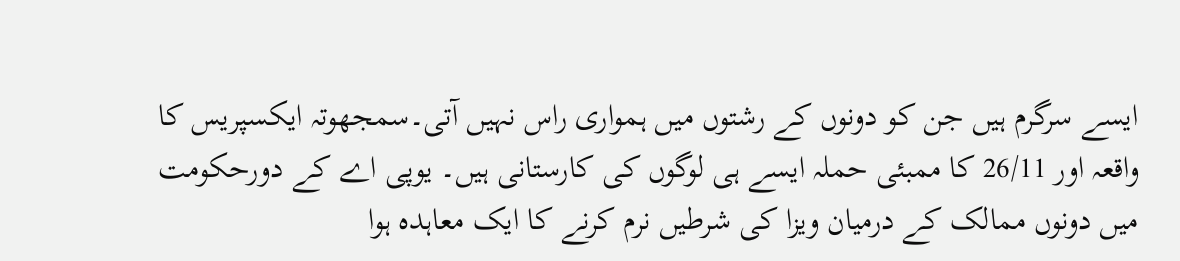ایسے سرگرم ہیں جن کو دونوں کے رشتوں میں ہمواری راس نہیں آتی۔سمجھوتہ ایکسپریس کا واقعہ اور 26/11 کا ممبئی حملہ ایسے ہی لوگوں کی کارستانی ہیں۔ یوپی اے کے دورحکومت میں دونوں ممالک کے درمیان ویزا کی شرطیں نرم کرنے کا ایک معاہدہ ہوا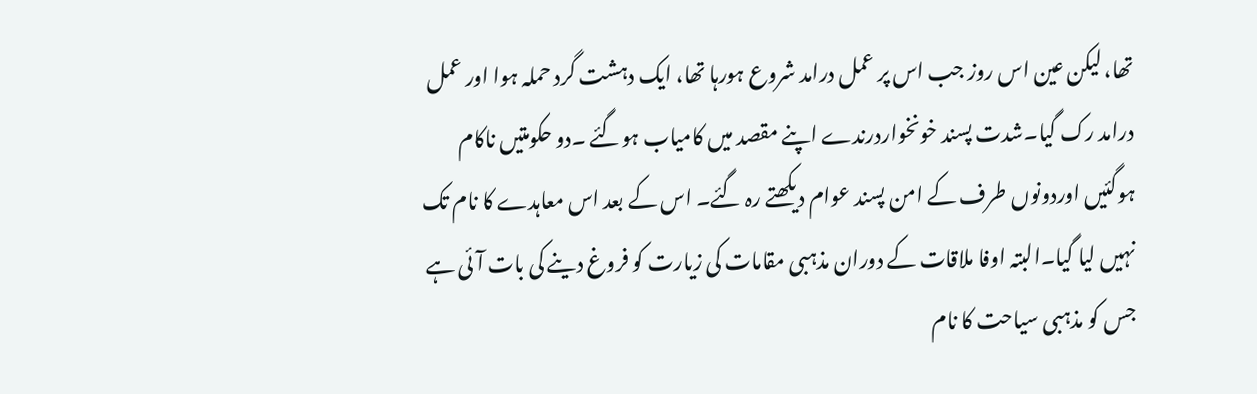تھا، لیکن عین اس روز جب اس پر عمل درامد شروع ہورہا تھا، ایک دہشت گرد حملہ ہوا اور عمل درامد رک گیا۔شدت پسند خونخواردرندے اپنے مقصد میں کامیاب ہوگئے ۔دو حکومتیں ناکام ہوگئیں اوردونوں طرف کے امن پسند عوام دیکھتے رہ گئے۔ اس کے بعد اس معاہدے کا نام تک نہیں لیا گیا۔البتہ اوفا ملاقات کے دوران مذہبی مقامات کی زیارت کو فروغ دینے کی بات آئی ہے جس کو مذہبی سیاحت کا نام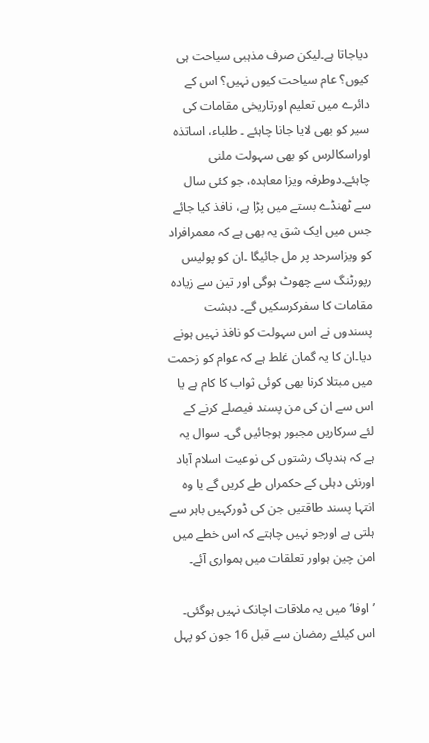دیاجاتا ہے۔لیکن صرف مذہبی سیاحت ہی کیوں؟ عام سیاحت کیوں نہیں؟ اس کے دائرے میں تعلیم اورتاریخی مقامات کی سیر کو بھی لایا جانا چاہئے ۔ طلباء، اساتذہ اوراسکالرس کو بھی سہولت ملنی چاہئے۔دوطرفہ ویزا معاہدہ، جو کئی سال سے ٹھنڈے بستے میں پڑا ہے، نافذ کیا جائے جس میں ایک شق یہ بھی ہے کہ معمرافراد کو ویزاسرحد پر مل جائیگا ۔ان کو پولیس رپورٹنگ سے چھوٹ ہوگی اور تین سے زیادہ مقامات کا سفرکرسکیں گے۔ دہشت پسندوں نے اس سہولت کو نافذ نہیں ہونے دیا۔ان کا یہ گمان غلط ہے کہ عوام کو زحمت میں مبتلا کرنا بھی کوئی ثواب کا کام ہے یا اس سے ان کی من پسند فیصلے کرنے کے لئے سرکاریں مجبور ہوجائیں گی۔ سوال یہ ہے کہ ہندپاک رشتوں کی نوعیت اسلام آباد اورنئی دہلی کے حکمراں طے کریں گے یا وہ انتہا پسند طاقتیں جن کی ڈورکہیں باہر سے ہلتی ہے اورجو نہیں چاہتے کہ اس خطے میں امن چین ہواور تعلقات میں ہمواری آئے۔

’اوفا‘ میں یہ ملاقات اچانک نہیں ہوگئی۔ اس کیلئے رمضان سے قبل 16 جون کو پہل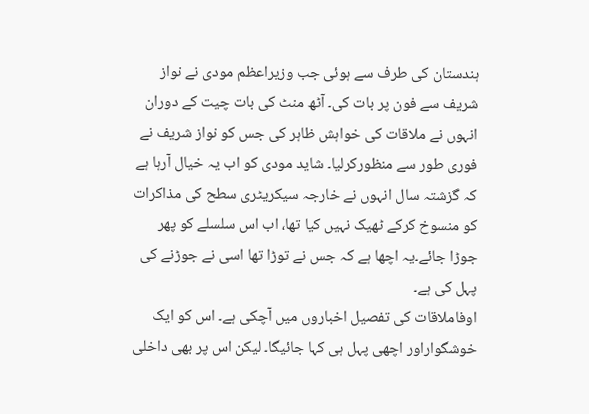ہندستان کی طرف سے ہوئی جب وزیراعظم مودی نے نواز شریف سے فون پر بات کی۔ آٹھ منٹ کی بات چیت کے دوران انہوں نے ملاقات کی خواہش ظاہر کی جس کو نواز شریف نے فوری طور سے منظورکرلیا۔ شاید مودی کو اب یہ خیال آرہا ہے کہ گزشتہ سال انہوں نے خارجہ سیکریٹری سطح کی مذاکرات کو منسوخ کرکے ٹھیک نہیں کیا تھا، اب اس سلسلے کو پھر جوڑا جائے۔یہ اچھا ہے کہ جس نے توڑا تھا اسی نے جوڑنے کی پہل کی ہے۔
اوفاملاقات کی تفصیل اخباروں میں آچکی ہے۔ اس کو ایک خوشگواراور اچھی پہل ہی کہا جائیگا۔ لیکن اس پر بھی داخلی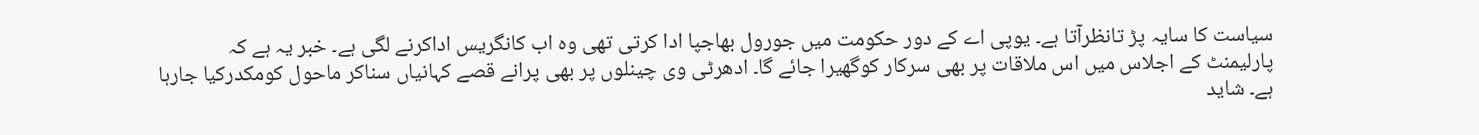سیاست کا سایہ پڑ تانظرآتا ہے۔ یوپی اے کے دور حکومت میں جورول بھاجپا ادا کرتی تھی وہ اب کانگریس اداکرنے لگی ہے۔ خبر یہ ہے کہ پارلیمنٹ کے اجلاس میں اس ملاقات پر بھی سرکار کوگھیرا جائے گا۔ ادھرٹی وی چینلوں پر بھی پرانے قصے کہانیاں سناکر ماحول کومکدرکیا جارہا ہے۔ شاید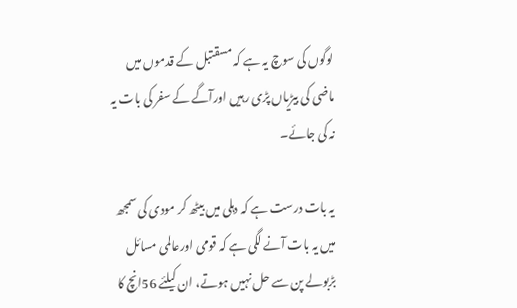لوگوں کی سوچ یہ ہے کہ مسقتبل کے قدموں میں ماضی کی بیڑیاں پڑی رہیں اورآگے کے سفر کی بات یہ نہ کی جائے۔

یہ بات درست ہے کہ دہلی میں بیٹھ کر مودی کی سمجھ میں یہ بات آنے لگی ہے کہ قومی اورعالمی مسائل بڑبولے پن سے حل نہیں ہوتے، ان کیلئے 56انچ کا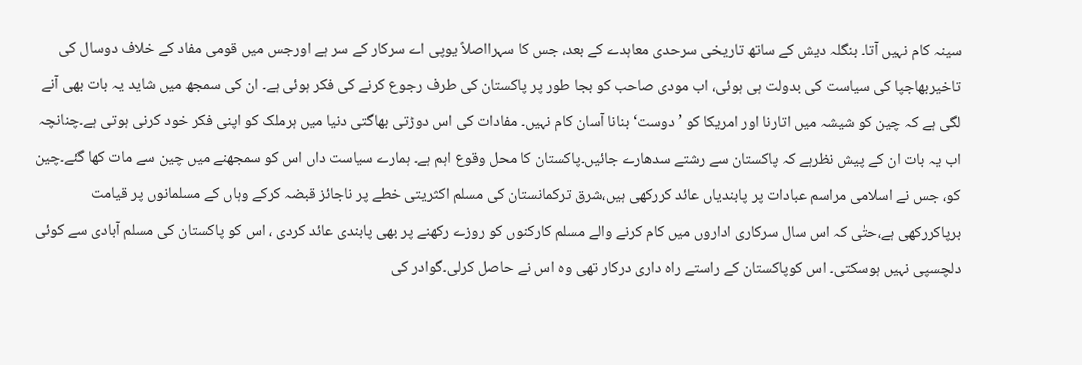سینہ کام نہیں آتا۔ بنگلہ دیش کے ساتھ تاریخی سرحدی معاہدے کے بعد، جس کا سہرااصلاً یوپی اے سرکار کے سر ہے اورجس میں قومی مفاد کے خلاف دوسال کی تاخیربھاجپا کی سیاست کی بدولت ہی ہوئی، اب مودی صاحب کو بجا طور پر پاکستان کی طرف رجوع کرنے کی فکر ہوئی ہے۔ ان کی سمجھ میں شاید یہ بات بھی آنے لگی ہے کہ چین کو شیشہ میں اتارنا اور امریکا کو ’دوست‘ بنانا آسان کام نہیں۔ مفادات کی اس دوڑتی بھاگتی دنیا میں ہرملک کو اپنی فکر خود کرنی ہوتی ہے۔چنانچہ اب یہ بات ان کے پیش نظرہے کہ پاکستان سے رشتے سدھارے جائیں۔پاکستان کا محل وقوع اہم ہے۔ ہمارے سیاست داں اس کو سمجھنے میں چین سے مات کھا گئے۔چین کو، جس نے اسلامی مراسم عبادات پر پابندیاں عائد کررکھی ہیں،شرق ترکمانستان کی مسلم اکثریتی خطے پر ناجائز قبضہ کرکے وہاں کے مسلمانوں پر قیامت برپاکررکھی ہے،حتٰی کہ اس سال سرکاری اداروں میں کام کرنے والے مسلم کارکنوں کو روزے رکھنے پر بھی پابندی عائد کردی ، اس کو پاکستان کی مسلم آبادی سے کوئی دلچسپی نہیں ہوسکتی۔ اس کوپاکستان کے راستے راہ داری درکار تھی وہ اس نے حاصل کرلی۔گوادر کی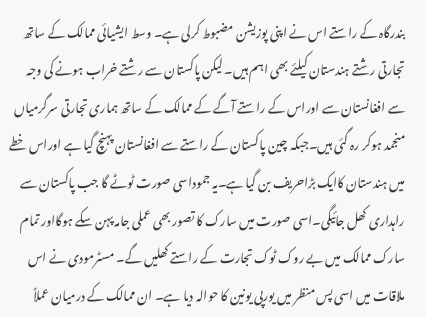بندرگاہ کے راستے اس نے اپنی پوزیشن مضبوط کرلی ہے۔ وسط ایشیائی ممالک کے ساتھ تجارتی رشتے ہندستان کیلئے بھی اہم ہیں۔ لیکن پاکستان سے رشتے خراب ہونے کی وجہ سے افغانستان سے اوراس کے راستے آگے کے ممالک کے ساتھ ہماری تجارتی سرگرمیاں منجمد ہوکر رہ گئی ہیں۔جبکہ چین پاکستان کے راستے سے افغانستان پہنچ گیا ہے اوراس خطے میں ہندستان کاایک بڑاحریف بن گیا ہے۔یہ جموداسی صورت ٹوٹے گا جب پاکستان سے راہداری کھل جائیگی۔اسی صورت میں سارک کا تصور بھی عملی جامہ پہن سکے ہوگااور تمام سارک ممالک میں بے روک ٹوک تجارت کے راستے کھلیں گے۔ مسٹرمودی نے اس ملاقات میں اسی پس منظر میں یورپی یونین کا حوالہ دیا ہے۔ ان ممالک کے درمیان عملاً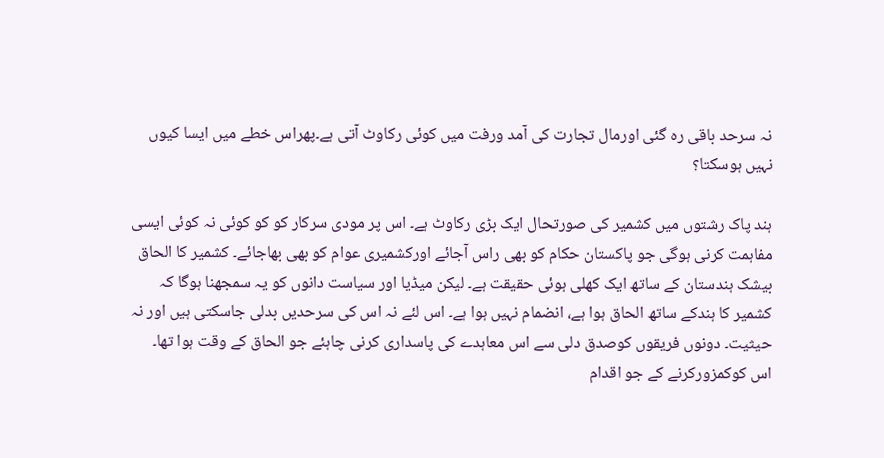نہ سرحد باقی رہ گئی اورمال تجارت کی آمد ورفت میں کوئی رکاوٹ آتی ہے۔پھراس خطے میں ایسا کیوں نہیں ہوسکتا؟

ہند پاک رشتوں میں کشمیر کی صورتحال ایک بڑی رکاوٹ ہے۔ اس پر مودی سرکار کو کو کوئی نہ کوئی ایسی مفاہمت کرنی ہوگی جو پاکستان حکام کو بھی راس آجائے اورکشمیری عوام کو بھی بھاجائے۔ کشمیر کا الحاق بیشک ہندستان کے ساتھ ایک کھلی ہوئی حقیقت ہے۔ لیکن میڈیا اور سیاست دانوں کو یہ سمجھنا ہوگا کہ کشمیر کا ہندکے ساتھ الحاق ہوا ہے، انضمام نہیں ہوا ہے۔ اس لئے نہ اس کی سرحدیں بدلی جاسکتی ہیں اور نہ حیثیت۔ دونوں فریقوں کوصدق دلی سے اس معاہدے کی پاسداری کرنی چاہئے جو الحاق کے وقت ہوا تھا۔ اس کوکمزورکرنے کے جو اقدام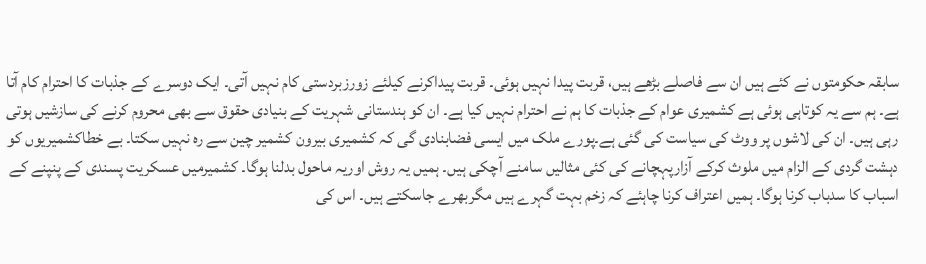سابقہ حکومتوں نے کئے ہیں ان سے فاصلے بڑھے ہیں، قربت پیدا نہیں ہوئی۔ قربت پیداکرنے کیلئے زورزبردستی کام نہیں آتی۔ ایک دوسرے کے جذبات کا احترام کام آتا ہے۔ ہم سے یہ کوتاہی ہوئی ہے کشمیری عوام کے جذبات کا ہم نے احترام نہیں کیا ہے۔ ان کو ہندستانی شہریت کے بنیادی حقوق سے بھی محروم کرنے کی سازشیں ہوتی رہی ہیں۔ ان کی لاشوں پر ووٹ کی سیاست کی گئی ہے۔پورے ملک میں ایسی فضابنادی گی کہ کشمیری بیرون کشمیر چین سے رہ نہیں سکتا۔ بے خطاکشمیریوں کو دہشت گردی کے الزام میں ملوث کرکے آزارپہچانے کی کئی مثالیں سامنے آچکی ہیں۔ ہمیں یہ روش اوریہ ماحول بدلنا ہوگا۔ کشمیرمیں عسکریت پسندی کے پنپنے کے اسباب کا سدباب کرنا ہوگا۔ ہمیں اعتراف کرنا چاہئے کہ زخم بہت گہرے ہیں مگربھرے جاسکتے ہیں۔ اس کی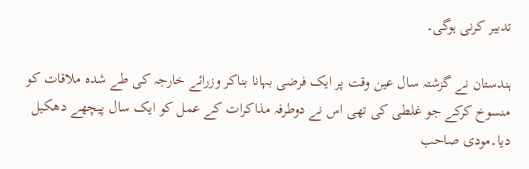تدبیر کرنی ہوگی۔

ہندستان نے گزشتہ سال عین وقت پر ایک فرضی بہانا بناکر وزرائے خارجہ کی طے شدہ ملاقات کو منسوخ کرکے جو غلطی کی تھی اس نے دوطرفہ مذاکرات کے عمل کو ایک سال پیچھے دھکیل دیا۔مودی صاحب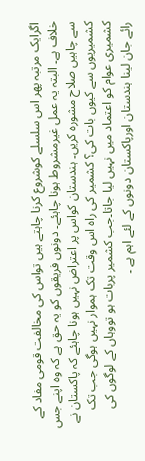اگرایک مرتبہ پھر اس سلسلے کوشروع کرنا چاہتے ہیں تواس کی مخالفت قومی مفاد کے خلاف ہے۔ البتہ یہ عمل غیرمشروط ہونا چاہئے۔ دونوں فریقوں کو یہ حق ہے کہ وہ اپنے جس سے چاہیں صلاح مشورہ کریں۔ ہندستان کواس پر اعتراض نہیں ہونا چاہئے کہ پاکستان نے کشمیریوں سے کیوں بات کی؟ کشمیر کی راہ اس وقت تک ہموار نہیں ہوگی جب تک کشمیری عوام کو اعتماد میں نہیں لیا جاتا۔جب کشمیر پربات ہو تووہاں کے لوگوں کی رائے جان لینا ہندستان اورپاکستان دونوں کے لئے اہم ہے ۔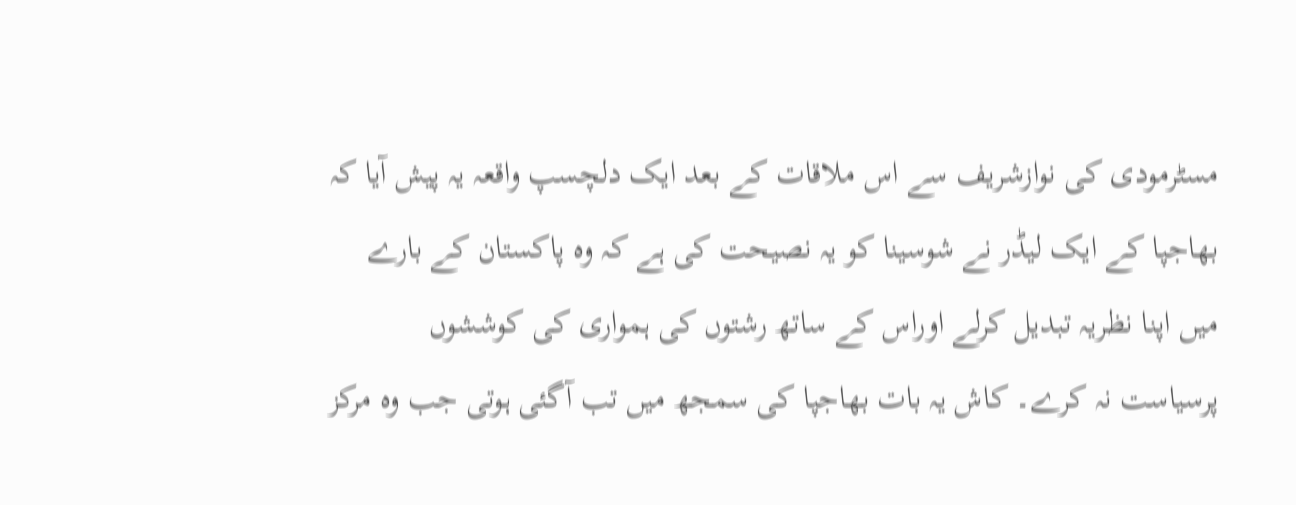مسٹرمودی کی نوازشریف سے اس ملاقات کے بعد ایک دلچسپ واقعہ یہ پیش آیا کہ بھاجپا کے ایک لیڈر نے شوسینا کو یہ نصیحت کی ہے کہ وہ پاکستان کے بارے میں اپنا نظریہ تبدیل کرلے اوراس کے ساتھ رشتوں کی ہمواری کی کوششوں پرسیاست نہ کرے۔ کاش یہ بات بھاجپا کی سمجھ میں تب آگئی ہوتی جب وہ مرکز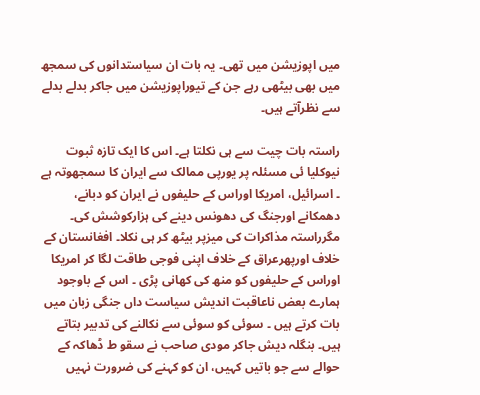میں اپوزیشن میں تھی۔ یہ بات ان سیاستدانوں کی سمجھ میں بھی بیٹھی رہے جن کے تیوراپوزیشن میں جاکر بدلے بدلے سے نظرآتے ہیں۔

راستہ بات چیت سے ہی نکلتا ہے۔ اس کا ایک تازہ ثبوت نیوکلیا ئی مسئلہ پر یورپی ممالک سے ایران کا سمجھوتہ ہے ۔ اسرائیل، امریکا اوراس کے حلیفوں نے ایران کو دبانے، دھمکانے اورجنگ کی دھونس دینے کی ہزارکوشش کی۔ مگرراستہ مذاکرات کی میزپر بیٹھ کر ہی نکلا۔ افغانستان کے خلاف اورپھرعراق کے خلاف اپنی فوجی طاقت لگا کر امریکا اوراس کے حلیفوں کو منھ کی کھانی پڑی ۔ اس کے باوجود ہمارے بعض ناعاقبت اندیش سیاست داں جنگی زبان میں بات کرتے ہیں ۔ سوئی کو سوئی سے نکالنے کی تدبیر بتاتے ہیں۔ بنگلہ دیش جاکر مودی صاحب نے سقو ط ڈھاکہ کے حوالے سے جو باتیں کہیں، ان کو کہنے کی ضرورت نہیں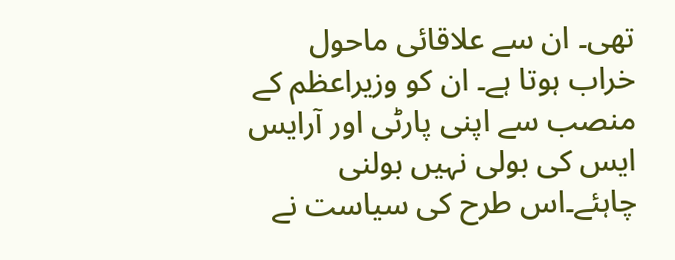تھی۔ ان سے علاقائی ماحول خراب ہوتا ہے۔ ان کو وزیراعظم کے منصب سے اپنی پارٹی اور آرایس ایس کی بولی نہیں بولنی چاہئے۔اس طرح کی سیاست نے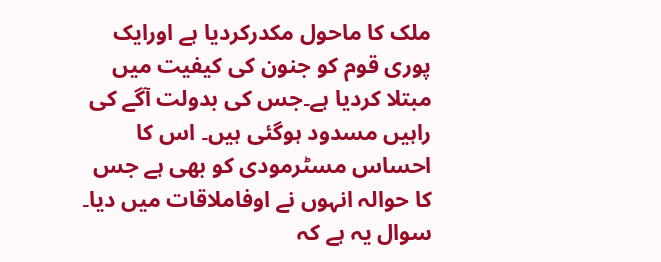ملک کا ماحول مکدرکردیا ہے اورایک پوری قوم کو جنون کی کیفیت میں مبتلا کردیا ہے۔جس کی بدولت آگے کی راہیں مسدود ہوگئی ہیں۔ اس کا احساس مسٹرمودی کو بھی ہے جس کا حوالہ انہوں نے اوفاملاقات میں دیا۔ سوال یہ ہے کہ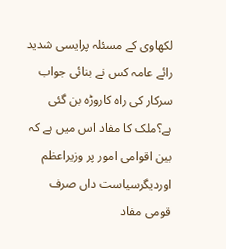لکھاوی کے مسئلہ پرایسی شدید رائے عامہ کس نے بنائی جواب سرکار کی راہ کاروڑہ بن گئی ہے؟ملک کا مفاد اس میں ہے کہ بین اقوامی امور پر وزیراعظم اوردیگرسیاست داں صرف قومی مفاد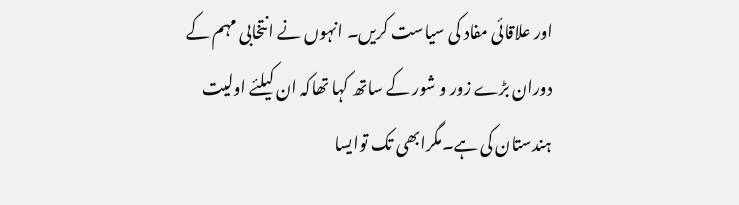اور علاقائی مفاد کی سیاست کریں۔ انہوں نے انتخابی مہم کے دوران بڑے زور و شور کے ساتھ کہا تھاکہ ان کیلئے اولیت ہندستان کی ہے۔مگرابھی تک توایسا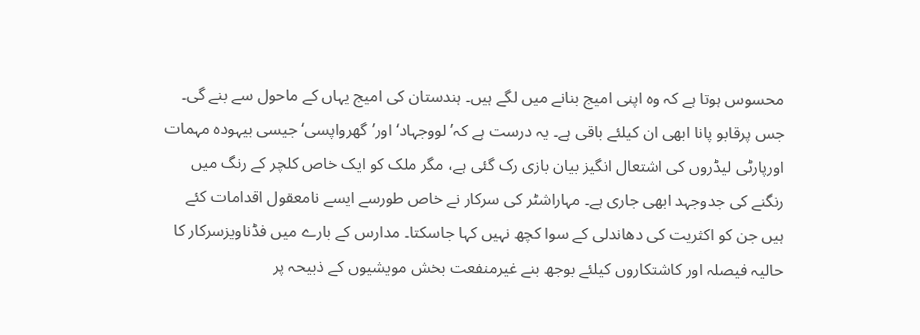محسوس ہوتا ہے کہ وہ اپنی امیج بنانے میں لگے ہیں۔ ہندستان کی امیج یہاں کے ماحول سے بنے گی۔ جس پرقابو پانا ابھی ان کیلئے باقی ہے۔ یہ درست ہے کہ’ لووجہاد‘ اور’گھرواپسی‘ جیسی بیہودہ مہمات اورپارٹی لیڈروں کی اشتعال انگیز بیان بازی رک گئی ہے، مگر ملک کو ایک خاص کلچر کے رنگ میں رنگنے کی جدوجہد ابھی جاری ہے۔ مہاراشٹر کی سرکار نے خاص طورسے ایسے نامعقول اقدامات کئے ہیں جن کو اکثریت کی دھاندلی کے سوا کچھ نہیں کہا جاسکتا۔ مدارس کے بارے میں فڈناویزسرکار کا حالیہ فیصلہ اور کاشتکاروں کیلئے بوجھ بنے غیرمنفعت بخش مویشیوں کے ذبیحہ پر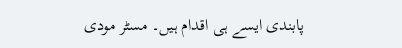پابندی ایسے ہی اقدام ہیں۔ مسٹر مودی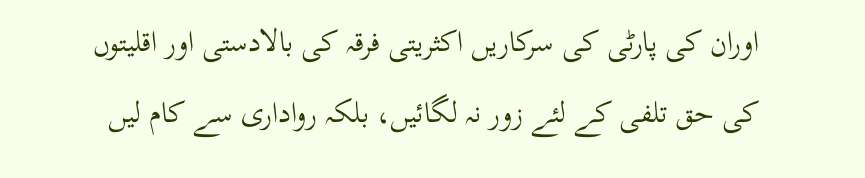اوران کی پارٹی کی سرکاریں اکثریتی فرقہ کی بالادستی اور اقلیتوں کی حق تلفی کے لئے زور نہ لگائیں، بلکہ رواداری سے کام لیں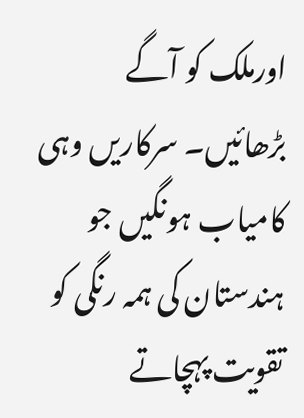اورملک کو آگے بڑھائیں۔ سرکاریں وہی کامیاب ہونگیں جو ہندستان کی ہمہ رنگی کو تقویت پہچاتے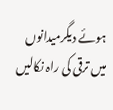ہوئے دیگرمیدانوں میں ترقی کی راہ نکالیں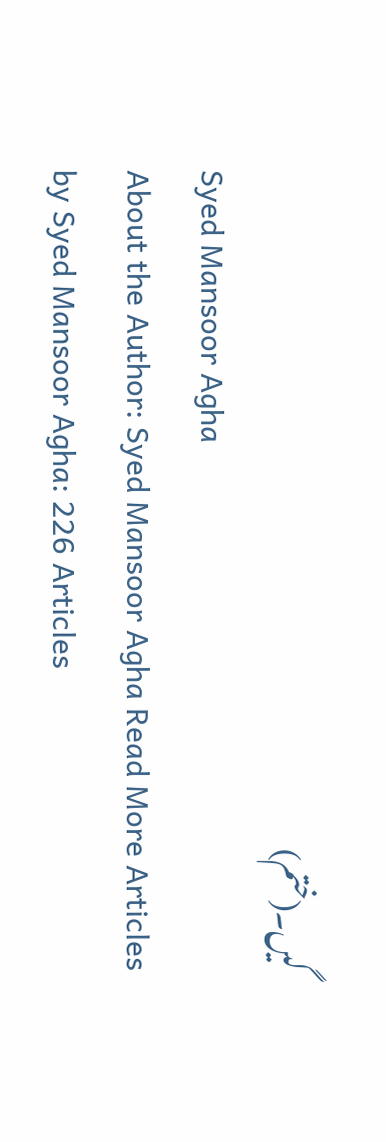گیں۔(ختم)
Syed Mansoor Agha
About the Author: Syed Mansoor Agha Read More Articles by Syed Mansoor Agha: 226 Articles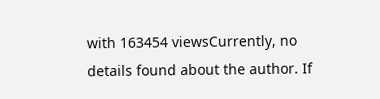with 163454 viewsCurrently, no details found about the author. If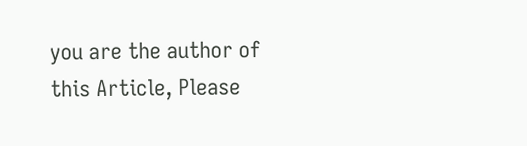you are the author of this Article, Please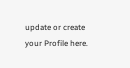update or create your Profile here.